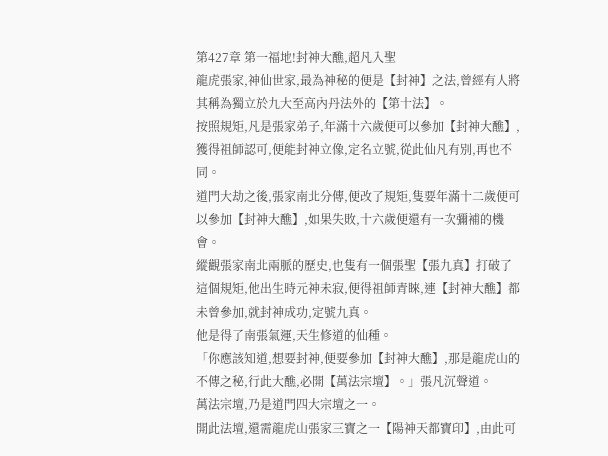第427章 第一福地!封神大醮,超凡入聖
龍虎張家,神仙世家,最為神秘的便是【封神】之法,曾經有人將其稱為獨立於九大至高內丹法外的【第十法】。
按照規矩,凡是張家弟子,年滿十六歲便可以參加【封神大醮】,獲得祖師認可,便能封神立像,定名立號,從此仙凡有別,再也不同。
道門大劫之後,張家南北分傳,便改了規矩,隻要年滿十二歲便可以參加【封神大醮】,如果失敗,十六歲便還有一次彌補的機會。
縱觀張家南北兩脈的歷史,也隻有一個張聖【張九真】打破了這個規矩,他出生時元神未寂,便得祖師青睞,連【封神大醮】都未曾參加,就封神成功,定號九真。
他是得了南張氣運,天生修道的仙種。
「你應該知道,想要封神,便要參加【封神大醮】,那是龍虎山的不傳之秘,行此大醮,必開【萬法宗壇】。」張凡沉聲道。
萬法宗壇,乃是道門四大宗壇之一。
開此法壇,還需龍虎山張家三寶之一【陽神天都寶印】,由此可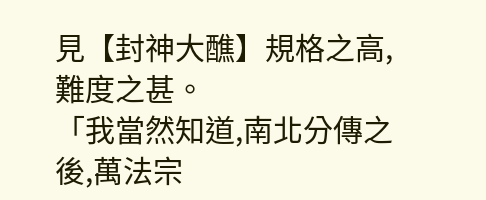見【封神大醮】規格之高,難度之甚。
「我當然知道,南北分傳之後,萬法宗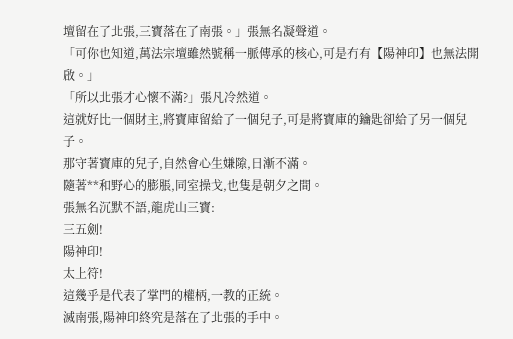壇留在了北張,三寶落在了南張。」張無名凝聲道。
「可你也知道,萬法宗壇雖然號稱一脈傳承的核心,可是冇有【陽神印】也無法開啟。」
「所以北張才心懷不滿?」張凡冷然道。
這就好比一個財主,將寶庫留給了一個兒子,可是將寶庫的鑰匙卻給了另一個兒子。
那守著寶庫的兒子,自然會心生嫌隙,日漸不滿。
隨著**和野心的膨脹,同室操戈,也隻是朝夕之間。
張無名沉默不語,龍虎山三寶:
三五劍!
陽神印!
太上符!
這幾乎是代表了掌門的權柄,一教的正統。
滅南張,陽神印終究是落在了北張的手中。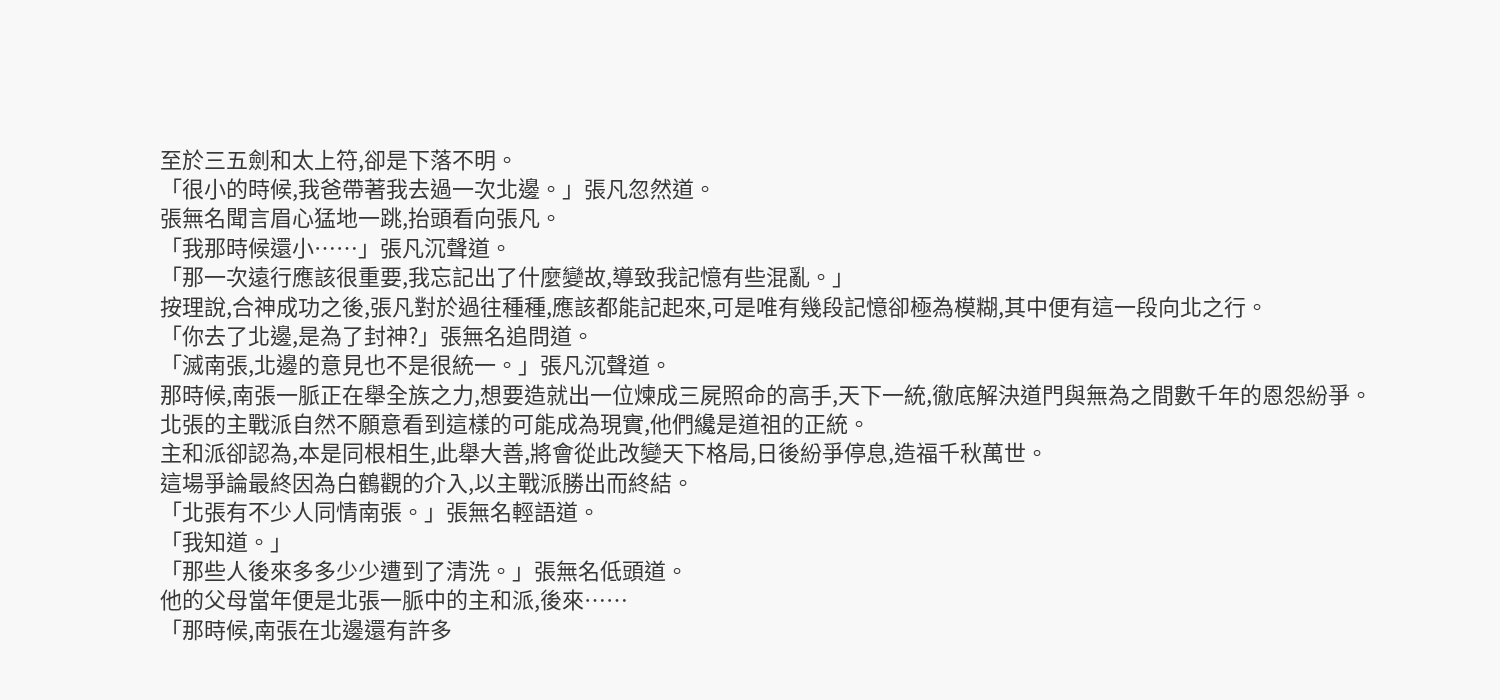至於三五劍和太上符,卻是下落不明。
「很小的時候,我爸帶著我去過一次北邊。」張凡忽然道。
張無名聞言眉心猛地一跳,抬頭看向張凡。
「我那時候還小……」張凡沉聲道。
「那一次遠行應該很重要,我忘記出了什麼變故,導致我記憶有些混亂。」
按理說,合神成功之後,張凡對於過往種種,應該都能記起來,可是唯有幾段記憶卻極為模糊,其中便有這一段向北之行。
「你去了北邊,是為了封神?」張無名追問道。
「滅南張,北邊的意見也不是很統一。」張凡沉聲道。
那時候,南張一脈正在舉全族之力,想要造就出一位煉成三屍照命的高手,天下一統,徹底解決道門與無為之間數千年的恩怨紛爭。
北張的主戰派自然不願意看到這樣的可能成為現實,他們纔是道祖的正統。
主和派卻認為,本是同根相生,此舉大善,將會從此改變天下格局,日後紛爭停息,造福千秋萬世。
這場爭論最終因為白鶴觀的介入,以主戰派勝出而終結。
「北張有不少人同情南張。」張無名輕語道。
「我知道。」
「那些人後來多多少少遭到了清洗。」張無名低頭道。
他的父母當年便是北張一脈中的主和派,後來……
「那時候,南張在北邊還有許多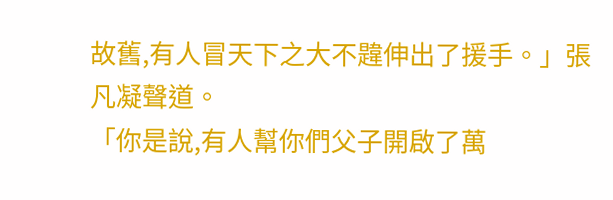故舊,有人冒天下之大不韙伸出了援手。」張凡凝聲道。
「你是說,有人幫你們父子開啟了萬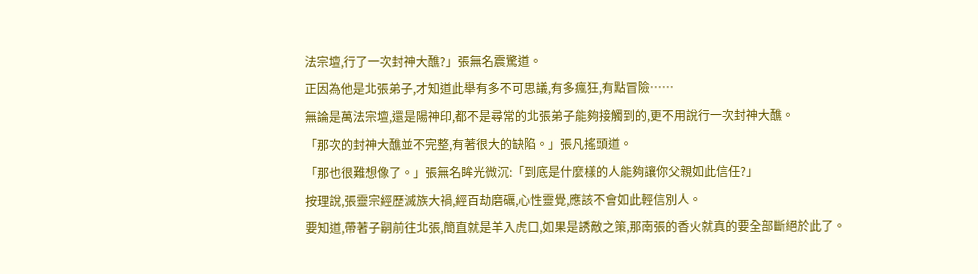法宗壇,行了一次封神大醮?」張無名震驚道。
正因為他是北張弟子,才知道此舉有多不可思議,有多瘋狂,有點冒險……
無論是萬法宗壇,還是陽神印,都不是尋常的北張弟子能夠接觸到的,更不用說行一次封神大醮。
「那次的封神大醮並不完整,有著很大的缺陷。」張凡搖頭道。
「那也很難想像了。」張無名眸光微沉:「到底是什麼樣的人能夠讓你父親如此信任?」
按理說,張靈宗經歷滅族大禍,經百劫磨礪,心性靈覺,應該不會如此輕信別人。
要知道,帶著子嗣前往北張,簡直就是羊入虎口,如果是誘敵之策,那南張的香火就真的要全部斷絕於此了。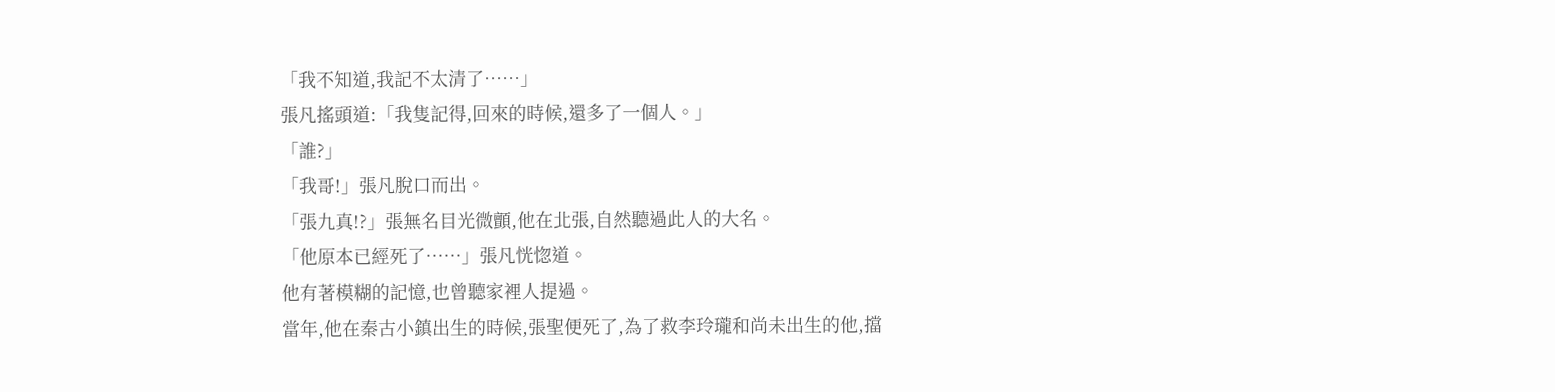「我不知道,我記不太清了……」
張凡搖頭道:「我隻記得,回來的時候,還多了一個人。」
「誰?」
「我哥!」張凡脫口而出。
「張九真!?」張無名目光微顫,他在北張,自然聽過此人的大名。
「他原本已經死了……」張凡恍惚道。
他有著模糊的記憶,也曾聽家裡人提過。
當年,他在秦古小鎮出生的時候,張聖便死了,為了救李玲瓏和尚未出生的他,擋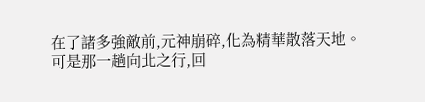在了諸多強敵前,元神崩碎,化為精華散落天地。
可是那一趟向北之行,回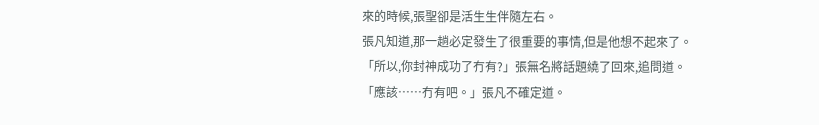來的時候,張聖卻是活生生伴隨左右。
張凡知道,那一趟必定發生了很重要的事情,但是他想不起來了。
「所以,你封神成功了冇有?」張無名將話題繞了回來,追問道。
「應該……冇有吧。」張凡不確定道。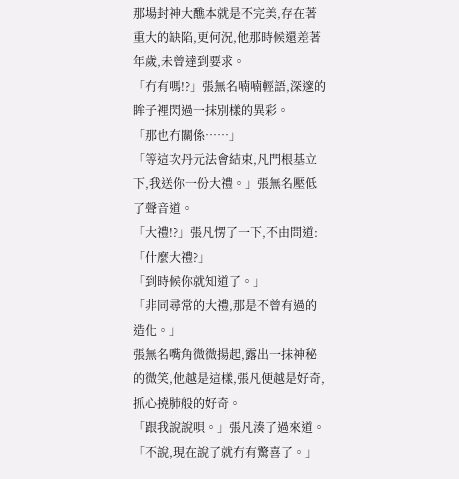那場封神大醮本就是不完美,存在著重大的缺陷,更何況,他那時候還差著年歲,未曾達到要求。
「冇有嗎!?」張無名喃喃輕語,深邃的眸子裡閃過一抹別樣的異彩。
「那也冇關係……」
「等這次丹元法會結束,凡門根基立下,我送你一份大禮。」張無名壓低了聲音道。
「大禮!?」張凡愣了一下,不由問道:「什麼大禮?」
「到時候你就知道了。」
「非同尋常的大禮,那是不曾有過的造化。」
張無名嘴角微微揚起,露出一抹神秘的微笑,他越是這樣,張凡便越是好奇,抓心撓肺般的好奇。
「跟我說說唄。」張凡湊了過來道。
「不說,現在說了就冇有驚喜了。」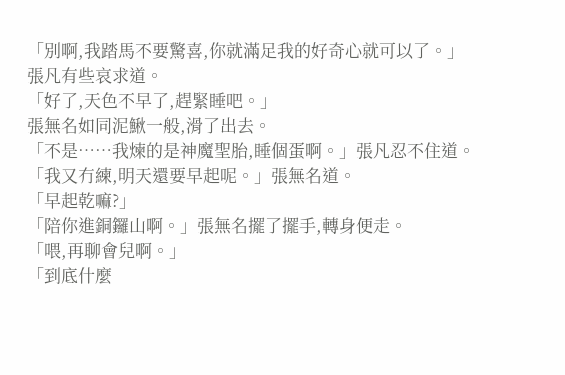「別啊,我踏馬不要驚喜,你就滿足我的好奇心就可以了。」張凡有些哀求道。
「好了,天色不早了,趕緊睡吧。」
張無名如同泥鰍一般,滑了出去。
「不是……我煉的是神魔聖胎,睡個蛋啊。」張凡忍不住道。
「我又冇練,明天還要早起呢。」張無名道。
「早起乾嘛?」
「陪你進銅鑼山啊。」張無名擺了擺手,轉身便走。
「喂,再聊會兒啊。」
「到底什麼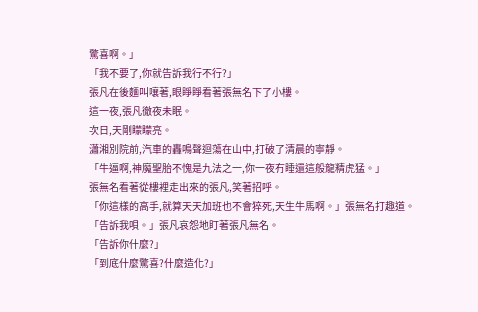驚喜啊。」
「我不要了,你就告訴我行不行?」
張凡在後麵叫嚷著,眼睜睜看著張無名下了小樓。
這一夜,張凡徹夜未眠。
次日,天剛矇矇亮。
瀟湘別院前,汽車的轟鳴聲迴蕩在山中,打破了清晨的寧靜。
「牛逼啊,神魔聖胎不愧是九法之一,你一夜冇睡還這般龍精虎猛。」
張無名看著從樓裡走出來的張凡,笑著招呼。
「你這樣的高手,就算天天加班也不會猝死,天生牛馬啊。」張無名打趣道。
「告訴我唄。」張凡哀怨地盯著張凡無名。
「告訴你什麼?」
「到底什麼驚喜?什麼造化?」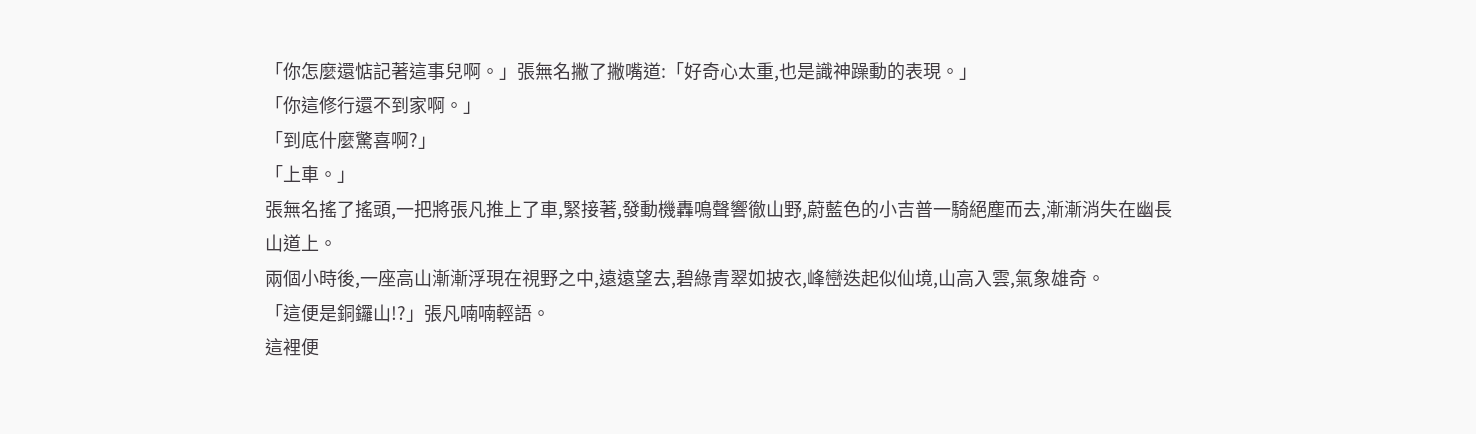「你怎麼還惦記著這事兒啊。」張無名撇了撇嘴道:「好奇心太重,也是識神躁動的表現。」
「你這修行還不到家啊。」
「到底什麼驚喜啊?」
「上車。」
張無名搖了搖頭,一把將張凡推上了車,緊接著,發動機轟鳴聲響徹山野,蔚藍色的小吉普一騎絕塵而去,漸漸消失在幽長山道上。
兩個小時後,一座高山漸漸浮現在視野之中,遠遠望去,碧綠青翠如披衣,峰巒迭起似仙境,山高入雲,氣象雄奇。
「這便是銅鑼山!?」張凡喃喃輕語。
這裡便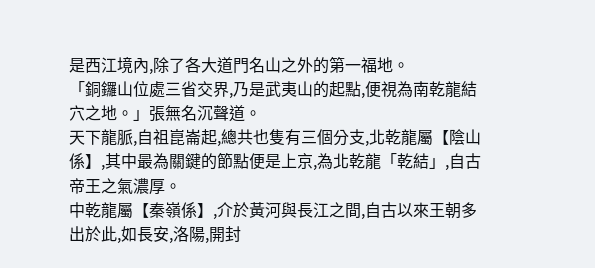是西江境內,除了各大道門名山之外的第一福地。
「銅鑼山位處三省交界,乃是武夷山的起點,便視為南乾龍結穴之地。」張無名沉聲道。
天下龍脈,自祖崑崙起,總共也隻有三個分支,北乾龍屬【陰山係】,其中最為關鍵的節點便是上京,為北乾龍「乾結」,自古帝王之氣濃厚。
中乾龍屬【秦嶺係】,介於黃河與長江之間,自古以來王朝多出於此,如長安,洛陽,開封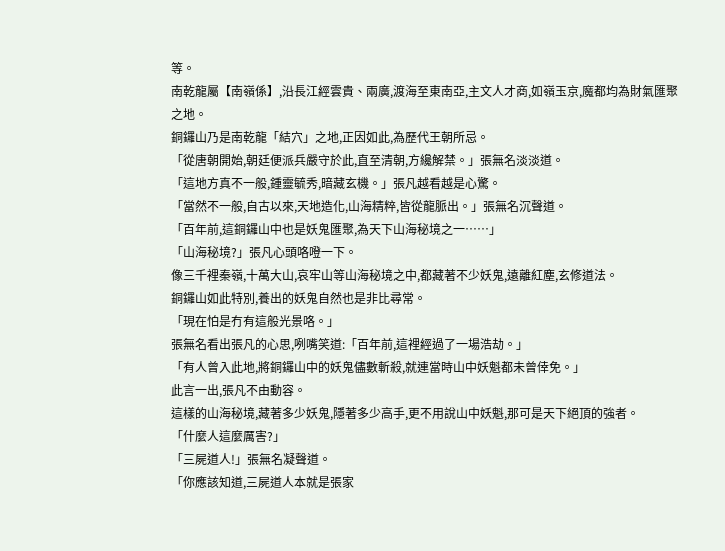等。
南乾龍屬【南嶺係】,沿長江經雲貴、兩廣,渡海至東南亞,主文人才商,如嶺玉京,魔都均為財氣匯聚之地。
銅鑼山乃是南乾龍「結穴」之地,正因如此,為歷代王朝所忌。
「從唐朝開始,朝廷便派兵嚴守於此,直至清朝,方纔解禁。」張無名淡淡道。
「這地方真不一般,鍾靈毓秀,暗藏玄機。」張凡越看越是心驚。
「當然不一般,自古以來,天地造化,山海精粹,皆從龍脈出。」張無名沉聲道。
「百年前,這銅鑼山中也是妖鬼匯聚,為天下山海秘境之一……」
「山海秘境?」張凡心頭咯噔一下。
像三千裡秦嶺,十萬大山,哀牢山等山海秘境之中,都藏著不少妖鬼,遠離紅塵,玄修道法。
銅鑼山如此特別,養出的妖鬼自然也是非比尋常。
「現在怕是冇有這般光景咯。」
張無名看出張凡的心思,咧嘴笑道:「百年前,這裡經過了一場浩劫。」
「有人曾入此地,將銅鑼山中的妖鬼儘數斬殺,就連當時山中妖魁都未曾倖免。」
此言一出,張凡不由動容。
這樣的山海秘境,藏著多少妖鬼,隱著多少高手,更不用說山中妖魁,那可是天下絕頂的強者。
「什麼人這麼厲害?」
「三屍道人!」張無名凝聲道。
「你應該知道,三屍道人本就是張家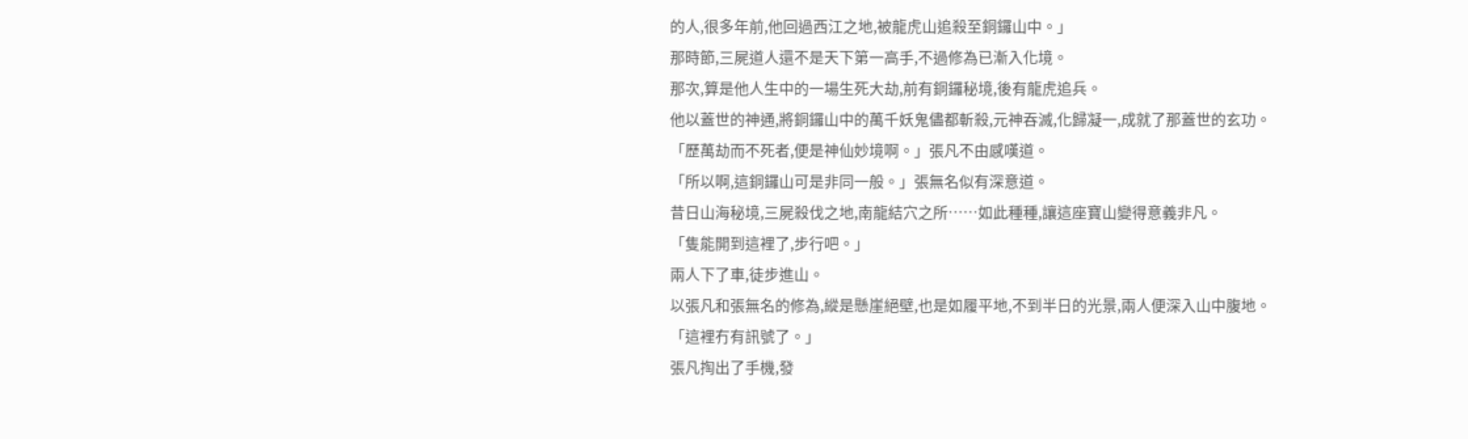的人,很多年前,他回過西江之地,被龍虎山追殺至銅鑼山中。」
那時節,三屍道人還不是天下第一高手,不過修為已漸入化境。
那次,算是他人生中的一場生死大劫,前有銅鑼秘境,後有龍虎追兵。
他以蓋世的神通,將銅鑼山中的萬千妖鬼儘都斬殺,元神吞滅,化歸凝一,成就了那蓋世的玄功。
「歷萬劫而不死者,便是神仙妙境啊。」張凡不由感嘆道。
「所以啊,這銅鑼山可是非同一般。」張無名似有深意道。
昔日山海秘境,三屍殺伐之地,南龍結穴之所……如此種種,讓這座寶山變得意義非凡。
「隻能開到這裡了,步行吧。」
兩人下了車,徒步進山。
以張凡和張無名的修為,縱是懸崖絕壁,也是如履平地,不到半日的光景,兩人便深入山中腹地。
「這裡冇有訊號了。」
張凡掏出了手機,發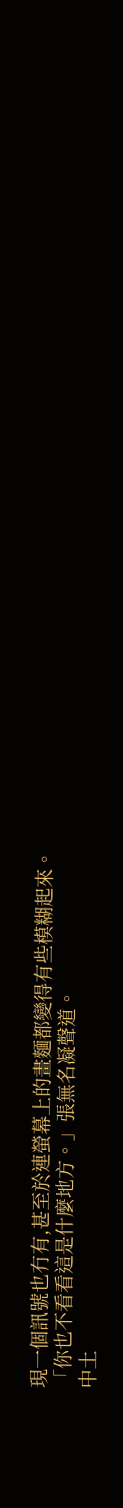現一個訊號也冇有,甚至於連螢幕上的畫麵都變得有些模糊起來。
「你也不看看這是什麼地方。」張無名凝聲道。
中土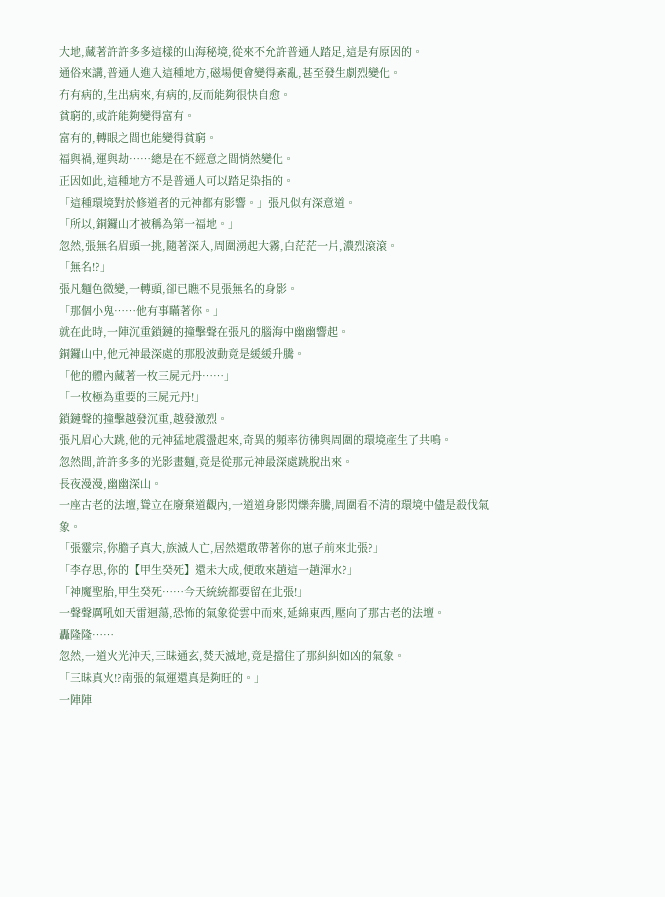大地,藏著許許多多這樣的山海秘境,從來不允許普通人踏足,這是有原因的。
通俗來講,普通人進入這種地方,磁場便會變得紊亂,甚至發生劇烈變化。
冇有病的,生出病來,有病的,反而能夠很快自愈。
貧窮的,或許能夠變得富有。
富有的,轉眼之間也能變得貧窮。
福與禍,運與劫……總是在不經意之間悄然變化。
正因如此,這種地方不是普通人可以踏足染指的。
「這種環境對於修道者的元神都有影響。」張凡似有深意道。
「所以,銅鑼山才被稱為第一福地。」
忽然,張無名眉頭一挑,隨著深入,周圍湧起大霧,白茫茫一片,濃烈滾滾。
「無名!?」
張凡麵色微變,一轉頭,卻已瞧不見張無名的身影。
「那個小鬼……他有事瞞著你。」
就在此時,一陣沉重鎖鏈的撞擊聲在張凡的腦海中幽幽響起。
銅鑼山中,他元神最深處的那股波動竟是緩緩升騰。
「他的體內藏著一枚三屍元丹……」
「一枚極為重要的三屍元丹!」
鎖鏈聲的撞擊越發沉重,越發激烈。
張凡眉心大跳,他的元神猛地震盪起來,奇異的頻率彷彿與周圍的環境產生了共鳴。
忽然間,許許多多的光影畫麵,竟是從那元神最深處跳脫出來。
長夜漫漫,幽幽深山。
一座古老的法壇,聳立在廢棄道觀內,一道道身影閃爍奔騰,周圍看不清的環境中儘是殺伐氣象。
「張靈宗,你膽子真大,族滅人亡,居然還敢帶著你的崽子前來北張?」
「李存思,你的【甲生癸死】還未大成,便敢來趟這一趟渾水?」
「神魔聖胎,甲生癸死……今天統統都要留在北張!」
一聲聲厲吼如天雷迴蕩,恐怖的氣象從雲中而來,延綿東西,壓向了那古老的法壇。
轟隆隆……
忽然,一道火光沖天,三昧通玄,焚天滅地,竟是擋住了那糾糾如凶的氣象。
「三昧真火!?南張的氣運還真是夠旺的。」
一陣陣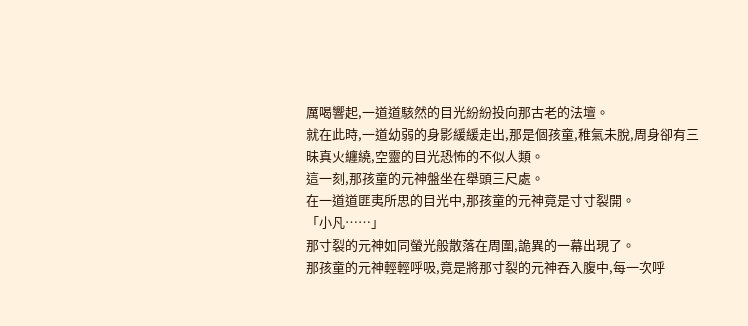厲喝響起,一道道駭然的目光紛紛投向那古老的法壇。
就在此時,一道幼弱的身影緩緩走出,那是個孩童,稚氣未脫,周身卻有三昧真火纏繞,空靈的目光恐怖的不似人類。
這一刻,那孩童的元神盤坐在舉頭三尺處。
在一道道匪夷所思的目光中,那孩童的元神竟是寸寸裂開。
「小凡……」
那寸裂的元神如同螢光般散落在周圍,詭異的一幕出現了。
那孩童的元神輕輕呼吸,竟是將那寸裂的元神吞入腹中,每一次呼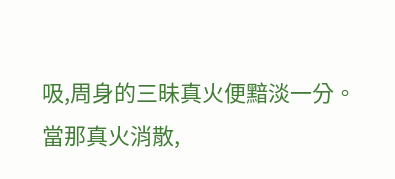吸,周身的三昧真火便黯淡一分。
當那真火消散,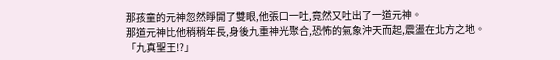那孩童的元神忽然睜開了雙眼,他張口一吐,竟然又吐出了一道元神。
那道元神比他稍稍年長,身後九重神光聚合,恐怖的氣象沖天而起,震盪在北方之地。
「九真聖王!?」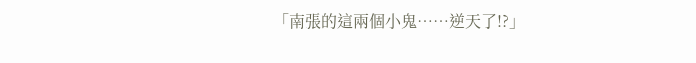「南張的這兩個小鬼……逆天了!?」